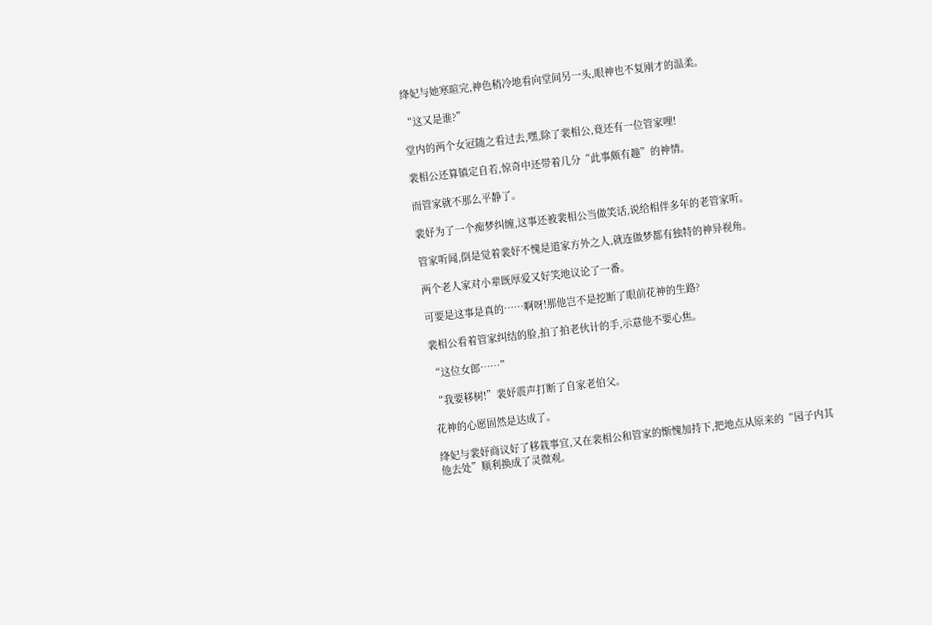绛妃与她寒暄完,神色稍冷地看向堂间另一头,眼神也不复刚才的温柔。

“这又是谁?”

堂内的两个女冠随之看过去,嘿,除了裴相公,竟还有一位管家哩!

裴相公还算镇定自若,惊奇中还带着几分“此事颇有趣”的神情。

而管家就不那么平静了。

裴妤为了一个痴梦纠缠,这事还被裴相公当做笑话,说给相伴多年的老管家听。

管家听闻,倒是觉着裴妤不愧是道家方外之人,就连做梦都有独特的神异视角。

两个老人家对小辈既厚爱又好笑地议论了一番。

可要是这事是真的……啊呀!那他岂不是挖断了眼前花神的生路?

裴相公看着管家纠结的脸,拍了拍老伙计的手,示意他不要心焦。

“这位女郎……”

“我要移树!”裴妤震声打断了自家老伯父。

花神的心愿固然是达成了。

绛妃与裴妤商议好了移栽事宜,又在裴相公和管家的惭愧加持下,把地点从原来的“园子内其他去处”顺利换成了灵微观。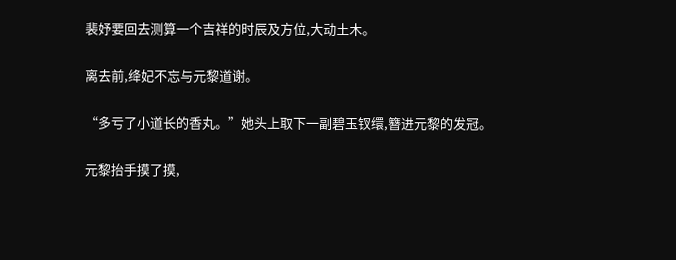裴妤要回去测算一个吉祥的时辰及方位,大动土木。

离去前,绛妃不忘与元黎道谢。

“多亏了小道长的香丸。”她头上取下一副碧玉钗缳,簪进元黎的发冠。

元黎抬手摸了摸,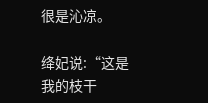很是沁凉。

绛妃说:“这是我的枝干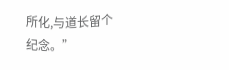所化,与道长留个纪念。”